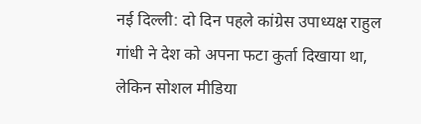नई दिल्ली: दो दिन पहले कांग्रेस उपाध्यक्ष राहुल गांधी ने देश को अपना फटा कुर्ता दिखाया था, लेकिन सोशल मीडिया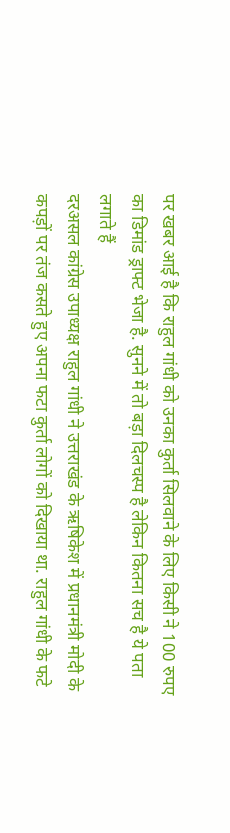पर खबर आई है कि राहुल गांधी को उनका कुर्ता सिलवाने के लिए किसी ने 100 रुपए का डिमांड ड्राफ्ट भेजा है. सुनने में तो बड़ा दिलचस्प है लेकिन कितना सच है ये पता लगाते हैं
दरअसल कांग्रेस उपाध्यक्ष राहुल गांधी ने उत्तराखंड के ऋषिकेश में प्रधानमंत्री मोदी के कपड़ों पर तंज कसते हुए अपना फटा कुर्ता लोगों को दिखाया था. राहुल गांधी के फटे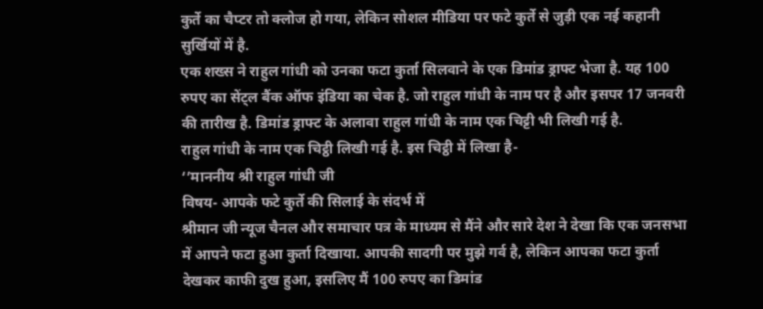कुर्ते का चैप्टर तो क्लोज हो गया, लेकिन सोशल मीडिया पर फटे कुर्ते से जुड़ी एक नई कहानी सुर्खियों में है.
एक शख्स ने राहुल गांधी को उनका फटा कुर्ता सिलवाने के एक डिमांड ड्राफ्ट भेजा है. यह 100 रुपए का सेंट्ल बैंक ऑफ इंडिया का चेक है. जो राहुल गांधी के नाम पर है और इसपर 17 जनवरी की तारीख है. डिमांड ड्राफ्ट के अलावा राहुल गांधी के नाम एक चिट्टी भी लिखी गई है.
राहुल गांधी के नाम एक चिट्ठी लिखी गई है. इस चिट्ठी में लिखा है-
‘’माननीय श्री राहुल गांधी जी
विषय- आपके फटे कुर्ते की सिलाई के संदर्भ में
श्रीमान जी न्यूज चैनल और समाचार पत्र के माध्यम से मैंने और सारे देश ने देखा कि एक जनसभा में आपने फटा हुआ कुर्ता दिखाया. आपकी सादगी पर मुझे गर्व है, लेकिन आपका फटा कुर्ता देखकर काफी दुख हुआ, इसलिए मैं 100 रुपए का डिमांड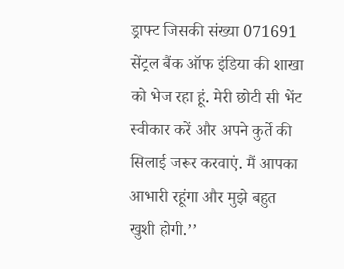ड्राफ्ट जिसकी संख्या 071691 सेंट्रल बैंक ऑफ इंडिया की शाखा को भेज रहा हूं. मेरी छोटी सी भेंट स्वीकार करें और अपने कुर्ते की सिलाई जरूर करवाएं. मैं आपका आभारी रहूंगा और मुझे बहुत खुशी होगी.’’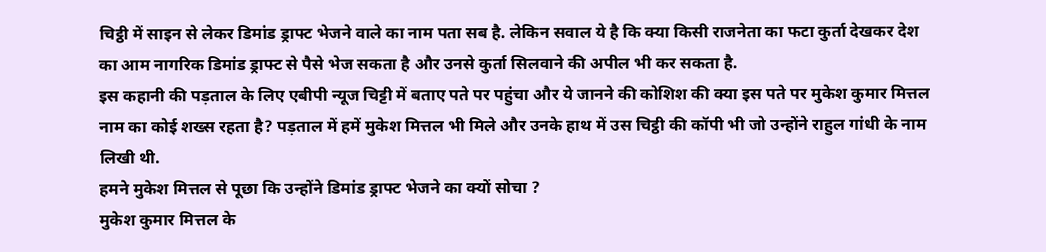चिट्ठी में साइन से लेकर डिमांड ड्राफ्ट भेजने वाले का नाम पता सब है. लेकिन सवाल ये है कि क्या किसी राजनेता का फटा कुर्ता देखकर देश का आम नागरिक डिमांड ड्राफ्ट से पैसे भेज सकता है और उनसे कुर्ता सिलवाने की अपील भी कर सकता है.
इस कहानी की पड़ताल के लिए एबीपी न्यूज चिट्टी में बताए पते पर पहुंचा और ये जानने की कोशिश की क्या इस पते पर मुकेश कुमार मित्तल नाम का कोई शख्स रहता है? पड़ताल में हमें मुकेश मित्तल भी मिले और उनके हाथ में उस चिट्ठी की कॉपी भी जो उन्होंने राहुल गांधी के नाम लिखी थी.
हमने मुकेश मित्तल से पूछा कि उन्होंने डिमांड ड्राफ्ट भेजने का क्यों सोचा ?
मुकेश कुमार मित्तल के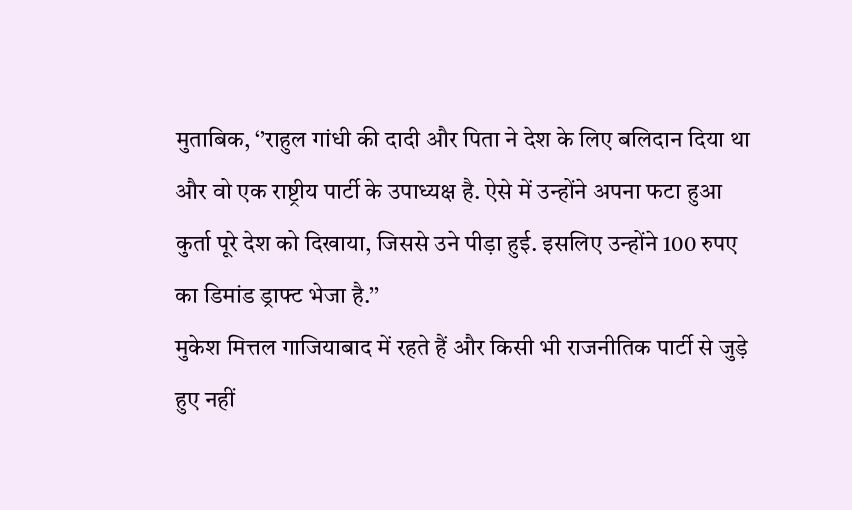मुताबिक, ‘’राहुल गांधी की दादी और पिता ने देश के लिए बलिदान दिया था और वो एक राष्ट्रीय पार्टी के उपाध्यक्ष है. ऐसे में उन्होंने अपना फटा हुआ कुर्ता पूरे देश को दिखाया, जिससे उने पीड़ा हुई. इसलिए उन्होंने 100 रुपए का डिमांड ड्राफ्ट भेजा है.’’
मुकेश मित्तल गाजियाबाद में रहते हैं और किसी भी राजनीतिक पार्टी से जुड़े हुए नहीं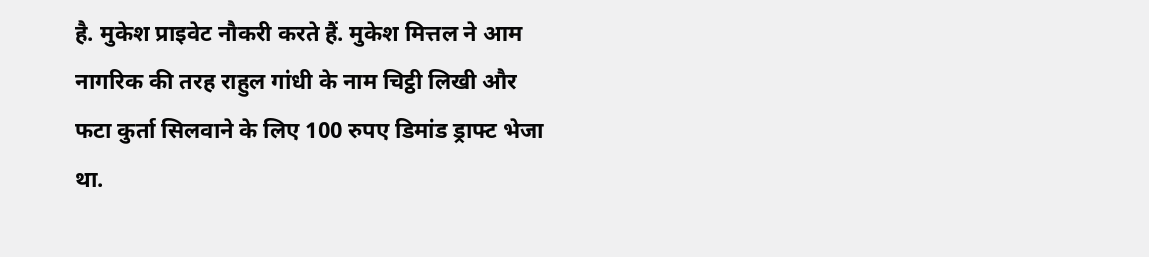है. मुकेश प्राइवेट नौकरी करते हैं. मुकेश मित्तल ने आम नागरिक की तरह राहुल गांधी के नाम चिट्ठी लिखी और फटा कुर्ता सिलवाने के लिए 100 रुपए डिमांड ड्राफ्ट भेजा था.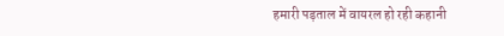हमारी पड़ताल में वायरल हो रही कहानी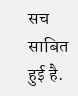सच साबित हुई है.